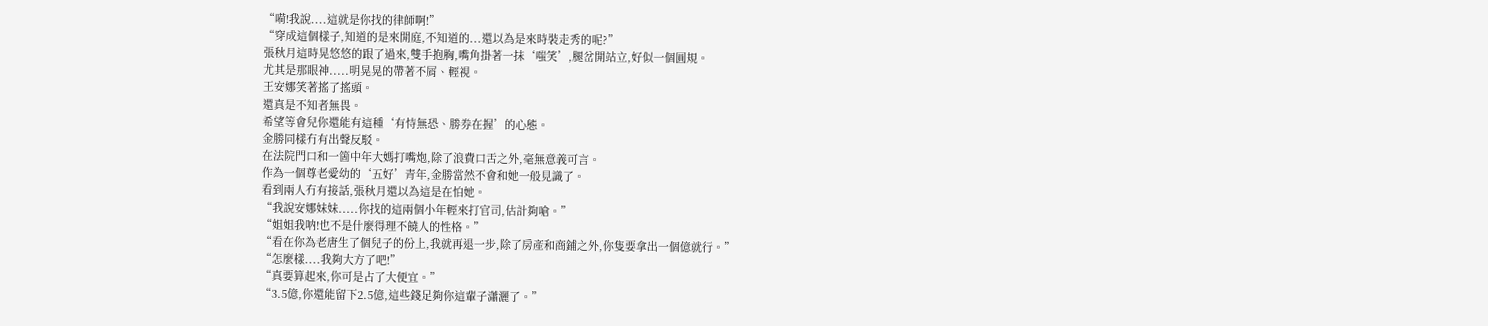“嗬!我說....這就是你找的律師啊!”
“穿成這個樣子,知道的是來開庭,不知道的...還以為是來時裝走秀的呢?”
張秋月這時晃悠悠的跟了過來,雙手抱胸,嘴角掛著一抹‘嗤笑’,腿岔開站立,好似一個圓規。
尤其是那眼神.....明晃晃的帶著不屑、輕視。
王安娜笑著搖了搖頭。
還真是不知者無畏。
希望等會兒你還能有這種‘有恃無恐、勝券在握’的心態。
金勝同樣冇有出聲反駁。
在法院門口和一箇中年大媽打嘴炮,除了浪費口舌之外,毫無意義可言。
作為一個尊老愛幼的‘五好’青年,金勝當然不會和她一般見識了。
看到兩人冇有接話,張秋月還以為這是在怕她。
“我說安娜妹妹.....你找的這兩個小年輕來打官司,估計夠嗆。”
“姐姐我呐!也不是什麼得理不饒人的性格。”
“看在你為老唐生了個兒子的份上,我就再退一步,除了房產和商鋪之外,你隻要拿出一個億就行。”
“怎麼樣....我夠大方了吧!”
“真要算起來,你可是占了大便宜。”
“3.5億,你還能留下2.5億,這些錢足夠你這輩子瀟灑了。”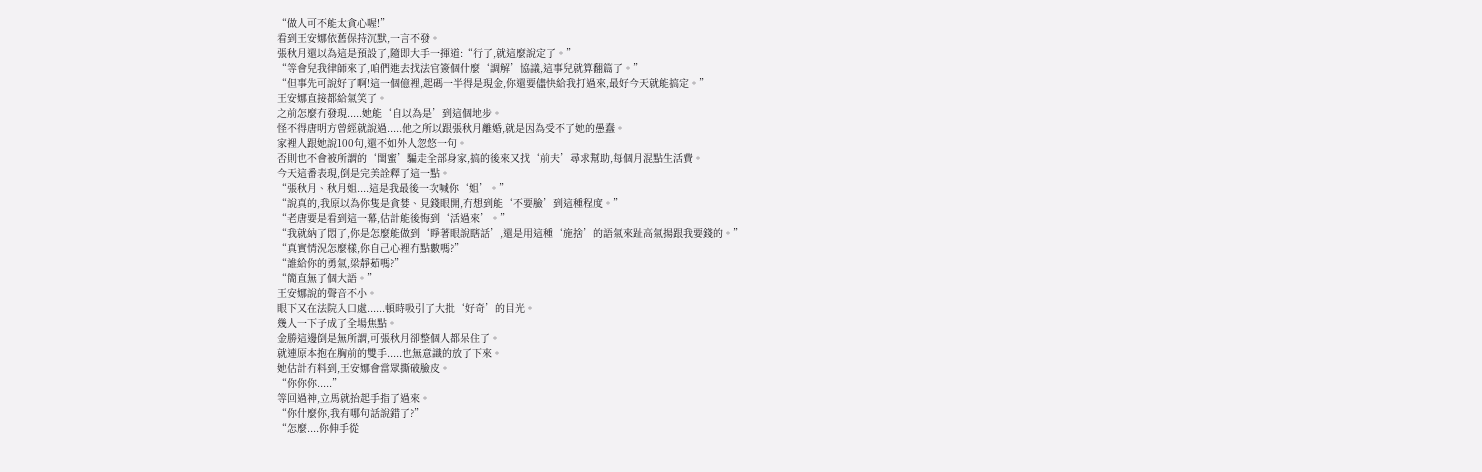“做人可不能太貪心喔!”
看到王安娜依舊保持沉默,一言不發。
張秋月還以為這是預設了,隨即大手一揮道:“行了,就這麼說定了。”
“等會兒我律師來了,咱們進去找法官簽個什麼‘調解’協議,這事兒就算翻篇了。”
“但事先可說好了啊!這一個億裡,起碼一半得是現金,你還要儘快給我打過來,最好今天就能搞定。”
王安娜直接都給氣笑了。
之前怎麼冇發現.....她能‘自以為是’到這個地步。
怪不得唐明方曾經就說過.....他之所以跟張秋月離婚,就是因為受不了她的愚蠢。
家裡人跟她說100句,還不如外人忽悠一句。
否則也不會被所謂的‘閨蜜’騙走全部身家,搞的後來又找‘前夫’尋求幫助,每個月混點生活費。
今天這番表現,倒是完美詮釋了這一點。
“張秋月、秋月姐....這是我最後一次喊你‘姐’。”
“說真的,我原以為你隻是貪婪、見錢眼開,冇想到能‘不要臉’到這種程度。”
“老唐要是看到這一幕,估計能後悔到‘活過來’。”
“我就納了悶了,你是怎麼能做到‘睜著眼說瞎話’,還是用這種‘施捨’的語氣來趾高氣揚跟我要錢的。”
“真實情況怎麼樣,你自己心裡冇點數嗎?”
“誰給你的勇氣,梁靜茹嗎?”
“簡直無了個大語。”
王安娜說的聲音不小。
眼下又在法院入口處......頓時吸引了大批‘好奇’的目光。
幾人一下子成了全場焦點。
金勝這邊倒是無所謂,可張秋月卻整個人都呆住了。
就連原本抱在胸前的雙手.....也無意識的放了下來。
她估計冇料到,王安娜會當眾撕破臉皮。
“你你你.....”
等回過神,立馬就抬起手指了過來。
“你什麼你,我有哪句話說錯了?”
“怎麼....你伸手從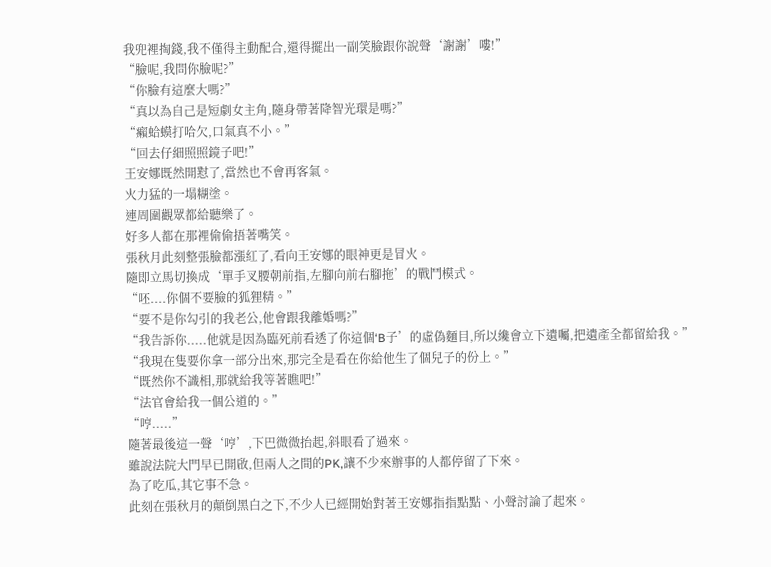我兜裡掏錢,我不僅得主動配合,還得擺出一副笑臉跟你說聲‘謝謝’嘍!”
“臉呢,我問你臉呢?”
“你臉有這麼大嗎?”
“真以為自己是短劇女主角,隨身帶著降智光環是嗎?”
“癩蛤蟆打哈欠,口氣真不小。”
“回去仔細照照鏡子吧!”
王安娜既然開懟了,當然也不會再客氣。
火力猛的一塌糊塗。
連周圍觀眾都給聽樂了。
好多人都在那裡偷偷捂著嘴笑。
張秋月此刻整張臉都漲紅了,看向王安娜的眼神更是冒火。
隨即立馬切換成‘單手叉腰朝前指,左腳向前右腳拖’的戰鬥模式。
“呸....你個不要臉的狐狸精。”
“要不是你勾引的我老公,他會跟我離婚嗎?”
“我告訴你.....他就是因為臨死前看透了你這個‘B子’的虛偽麵目,所以纔會立下遺囑,把遺產全都留給我。”
“我現在隻要你拿一部分出來,那完全是看在你給他生了個兒子的份上。”
“既然你不識相,那就給我等著瞧吧!”
“法官會給我一個公道的。”
“哼.....”
隨著最後這一聲‘哼’,下巴微微抬起,斜眼看了過來。
雖說法院大門早已開啟,但兩人之間的PK,讓不少來辦事的人都停留了下來。
為了吃瓜,其它事不急。
此刻在張秋月的顛倒黑白之下,不少人已經開始對著王安娜指指點點、小聲討論了起來。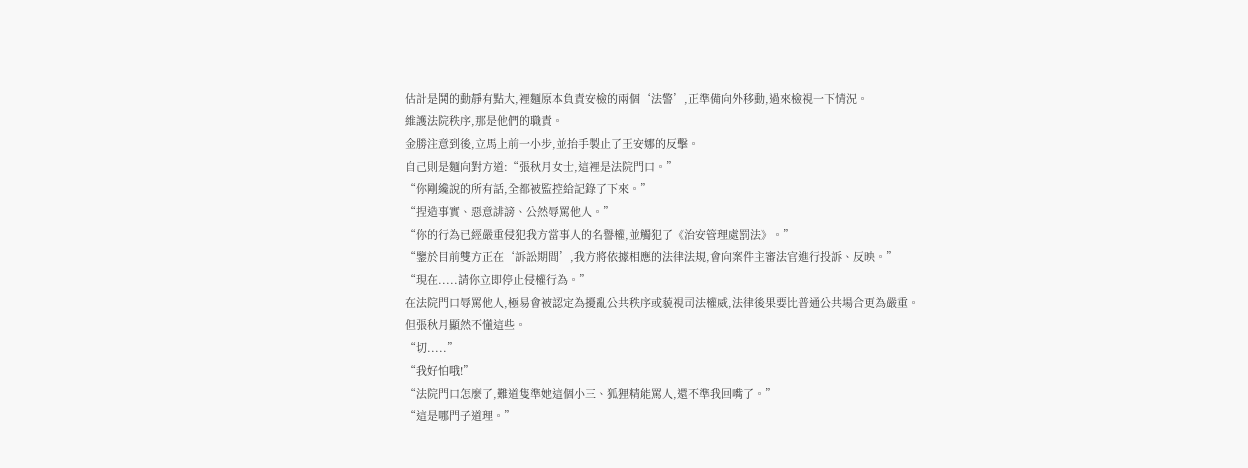估計是鬨的動靜有點大,裡麵原本負責安檢的兩個‘法警’,正準備向外移動,過來檢視一下情況。
維護法院秩序,那是他們的職責。
金勝注意到後,立馬上前一小步,並抬手製止了王安娜的反擊。
自己則是麵向對方道:“張秋月女士,這裡是法院門口。”
“你剛纔說的所有話,全都被監控給記錄了下來。”
“捏造事實、惡意誹謗、公然辱罵他人。”
“你的行為已經嚴重侵犯我方當事人的名譽權,並觸犯了《治安管理處罰法》。”
“鑒於目前雙方正在‘訴訟期間’,我方將依據相應的法律法規,會向案件主審法官進行投訴、反映。”
“現在.....請你立即停止侵權行為。”
在法院門口辱罵他人,極易會被認定為擾亂公共秩序或藐視司法權威,法律後果要比普通公共場合更為嚴重。
但張秋月顯然不懂這些。
“切.....”
“我好怕哦!”
“法院門口怎麼了,難道隻準她這個小三、狐狸精能罵人,還不準我回嘴了。”
“這是哪門子道理。”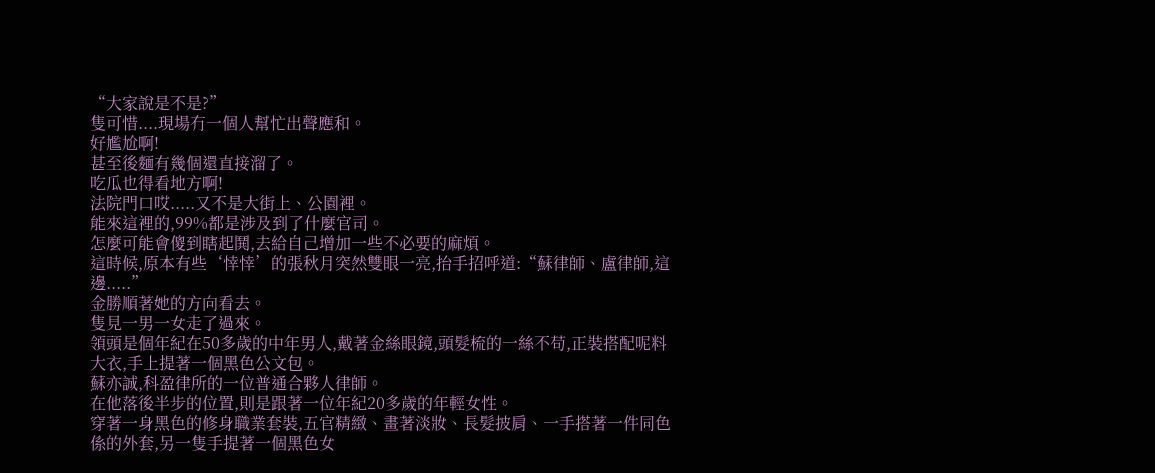“大家說是不是?”
隻可惜....現場冇一個人幫忙出聲應和。
好尷尬啊!
甚至後麵有幾個還直接溜了。
吃瓜也得看地方啊!
法院門口哎.....又不是大街上、公園裡。
能來這裡的,99%都是涉及到了什麼官司。
怎麼可能會傻到瞎起鬨,去給自己增加一些不必要的麻煩。
這時候,原本有些‘悻悻’的張秋月突然雙眼一亮,抬手招呼道:“蘇律師、盧律師,這邊.....”
金勝順著她的方向看去。
隻見一男一女走了過來。
領頭是個年紀在50多歲的中年男人,戴著金絲眼鏡,頭髮梳的一絲不苟,正裝搭配呢料大衣,手上提著一個黑色公文包。
蘇亦誠,科盈律所的一位普通合夥人律師。
在他落後半步的位置,則是跟著一位年紀20多歲的年輕女性。
穿著一身黑色的修身職業套裝,五官精緻、畫著淡妝、長髮披肩、一手搭著一件同色係的外套,另一隻手提著一個黑色女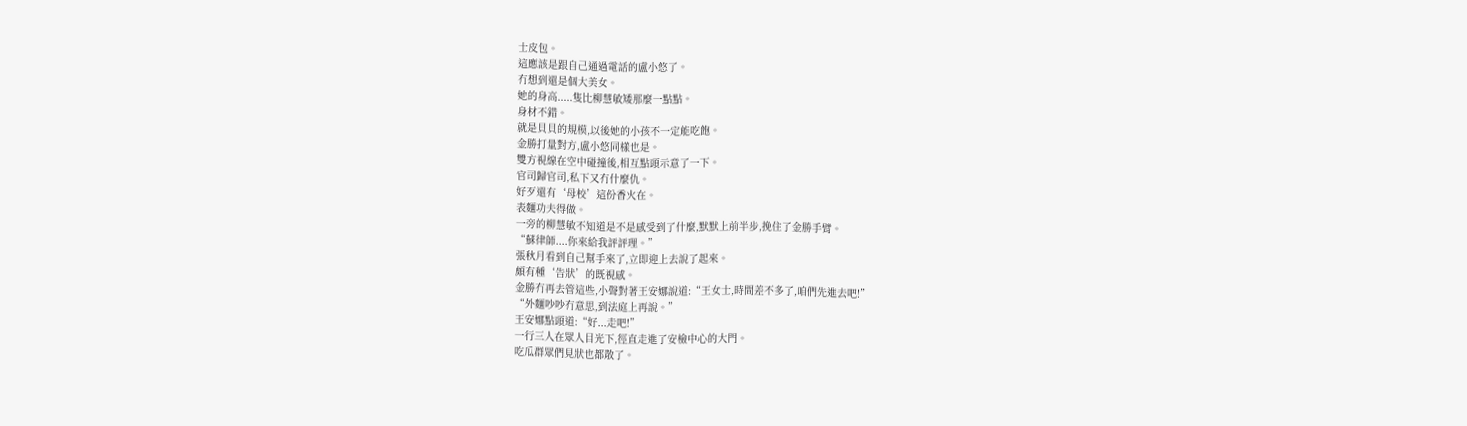士皮包。
這應該是跟自己通過電話的盧小悠了。
冇想到還是個大美女。
她的身高.....隻比柳慧敏矮那麼一點點。
身材不錯。
就是貝貝的規模,以後她的小孩不一定能吃飽。
金勝打量對方,盧小悠同樣也是。
雙方視線在空中碰撞後,相互點頭示意了一下。
官司歸官司,私下又冇什麼仇。
好歹還有‘母校’這份香火在。
表麵功夫得做。
一旁的柳慧敏不知道是不是感受到了什麼,默默上前半步,挽住了金勝手臂。
“蘇律師....你來給我評評理。”
張秋月看到自己幫手來了,立即迎上去說了起來。
頗有種‘告狀’的既視感。
金勝冇再去管這些,小聲對著王安娜說道:“王女士,時間差不多了,咱們先進去吧!”
“外麵吵吵冇意思,到法庭上再說。”
王安娜點頭道:“好...走吧!”
一行三人在眾人目光下,徑直走進了安檢中心的大門。
吃瓜群眾們見狀也都散了。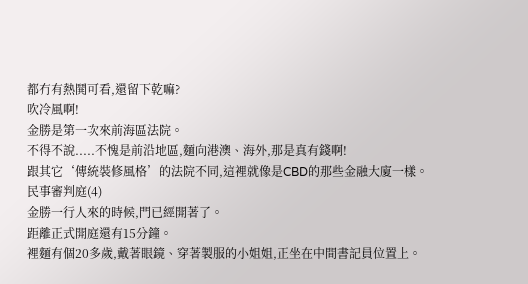都冇有熱鬨可看,還留下乾嘛?
吹冷風啊!
金勝是第一次來前海區法院。
不得不說.....不愧是前沿地區,麵向港澳、海外,那是真有錢啊!
跟其它‘傳統裝修風格’的法院不同,這裡就像是CBD的那些金融大廈一樣。
民事審判庭(4)
金勝一行人來的時候,門已經開著了。
距離正式開庭還有15分鐘。
裡麵有個20多歲,戴著眼鏡、穿著製服的小姐姐,正坐在中間書記員位置上。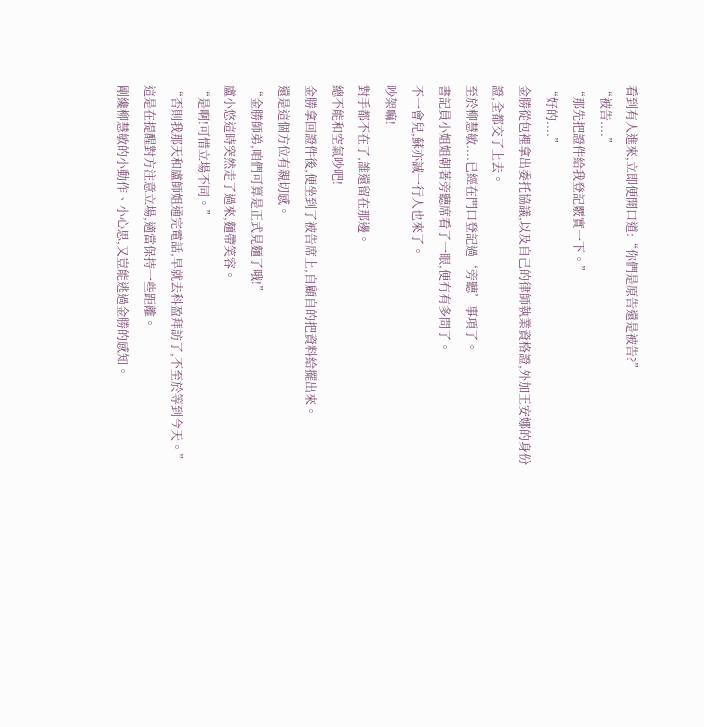看到有人進來,立即便開口道:“你們是原告還是被告?”
“被告....”
“那先把證件給我登記覈實一下。”
“好的....”
金勝從包裡拿出委托協議,以及自己的律師執業資格證,外加王安娜的身份證,全都交了上去。
至於柳慧敏....已經在門口登記過‘旁聽’事項了。
書記員小姐姐朝著旁聽席看了一眼,便冇有多問了。
不一會兒,蘇亦誠一行人也來了。
吵架嘛!
對手都不在了,誰還留在那邊。
總不能和空氣吵吧!
金勝拿回證件後,便坐到了被告席上,自顧自的把資料給擺出來。
還是這個方位有親切感。
“金勝師弟,咱們可算是正式見麵了哦!”
盧小悠這時突然走了過來,麵帶笑容。
“是啊!可惜立場不同。”
“否則我那天和盧師姐通完電話,早就去科盈拜訪了,不至於等到今天。”
這是在提醒對方注意立場,適當保持一些距離。
剛纔柳慧敏的小動作、小心思,又豈能逃過金勝的感知。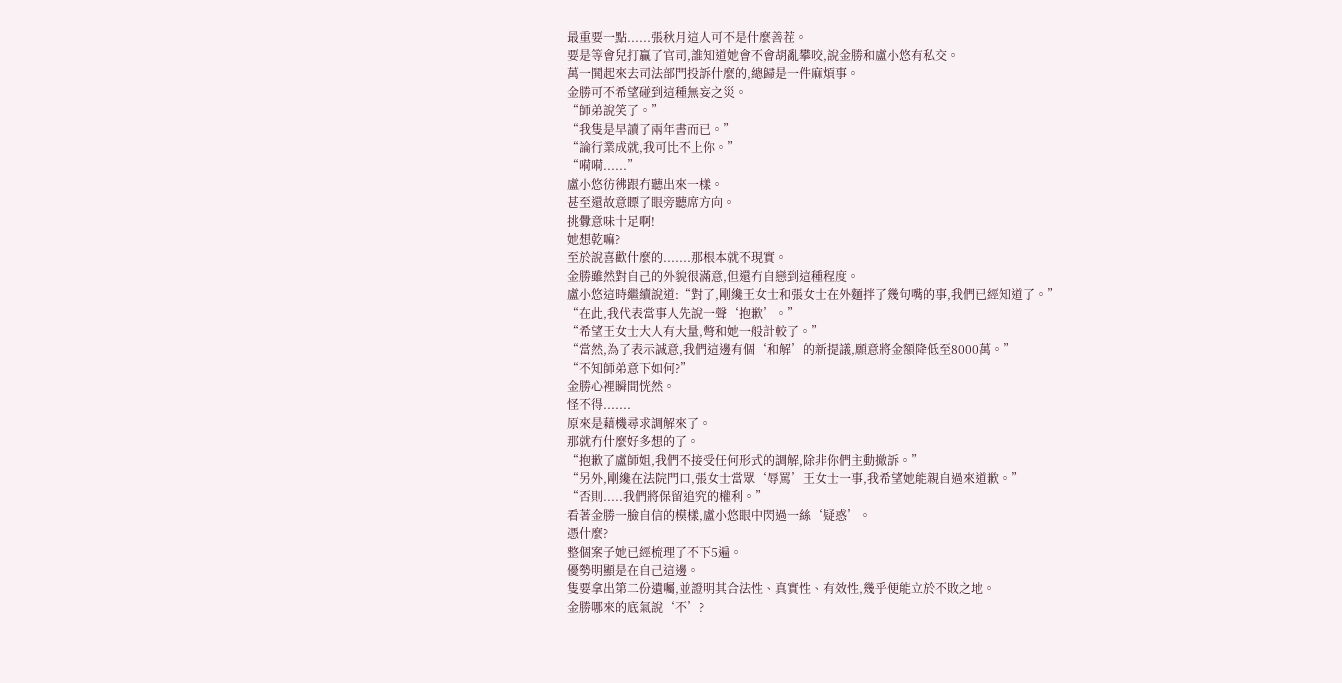最重要一點......張秋月這人可不是什麼善茬。
要是等會兒打贏了官司,誰知道她會不會胡亂攀咬,說金勝和盧小悠有私交。
萬一鬨起來去司法部門投訴什麼的,總歸是一件麻煩事。
金勝可不希望碰到這種無妄之災。
“師弟說笑了。”
“我隻是早讀了兩年書而已。”
“論行業成就,我可比不上你。”
“嗬嗬......”
盧小悠彷彿跟冇聽出來一樣。
甚至還故意瞟了眼旁聽席方向。
挑釁意味十足啊!
她想乾嘛?
至於說喜歡什麼的.......那根本就不現實。
金勝雖然對自己的外貌很滿意,但還冇自戀到這種程度。
盧小悠這時繼續說道:“對了,剛纔王女士和張女士在外麵拌了幾句嘴的事,我們已經知道了。”
“在此,我代表當事人先說一聲‘抱歉’。”
“希望王女士大人有大量,彆和她一般計較了。”
“當然,為了表示誠意,我們這邊有個‘和解’的新提議,願意將金額降低至8000萬。”
“不知師弟意下如何?”
金勝心裡瞬間恍然。
怪不得.......
原來是藉機尋求調解來了。
那就冇什麼好多想的了。
“抱歉了盧師姐,我們不接受任何形式的調解,除非你們主動撤訴。”
“另外,剛纔在法院門口,張女士當眾‘辱罵’王女士一事,我希望她能親自過來道歉。”
“否則.....我們將保留追究的權利。”
看著金勝一臉自信的模樣,盧小悠眼中閃過一絲‘疑惑’。
憑什麼?
整個案子她已經梳理了不下5遍。
優勢明顯是在自己這邊。
隻要拿出第二份遺囑,並證明其合法性、真實性、有效性,幾乎便能立於不敗之地。
金勝哪來的底氣說‘不’?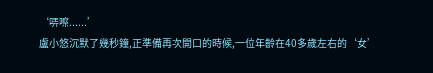‘哢嚓......’
盧小悠沉默了幾秒鐘,正準備再次開口的時候,一位年齡在40多歲左右的‘女’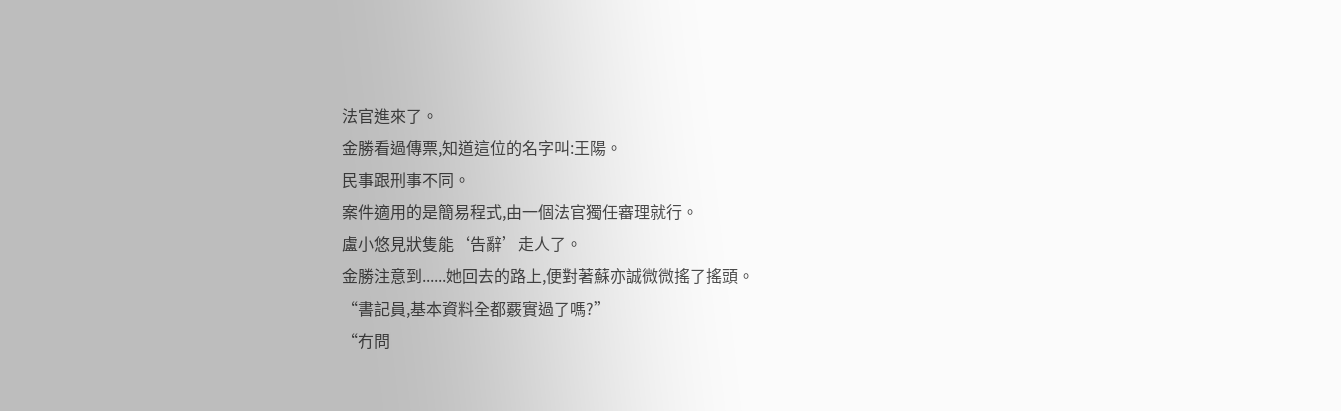法官進來了。
金勝看過傳票,知道這位的名字叫:王陽。
民事跟刑事不同。
案件適用的是簡易程式,由一個法官獨任審理就行。
盧小悠見狀隻能‘告辭’走人了。
金勝注意到......她回去的路上,便對著蘇亦誠微微搖了搖頭。
“書記員,基本資料全都覈實過了嗎?”
“冇問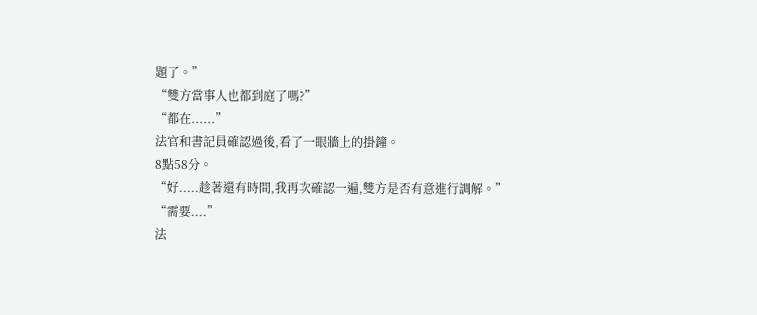題了。”
“雙方當事人也都到庭了嗎?”
“都在......”
法官和書記員確認過後,看了一眼牆上的掛鐘。
8點58分。
“好.....趁著還有時間,我再次確認一遍,雙方是否有意進行調解。”
“需要....”
法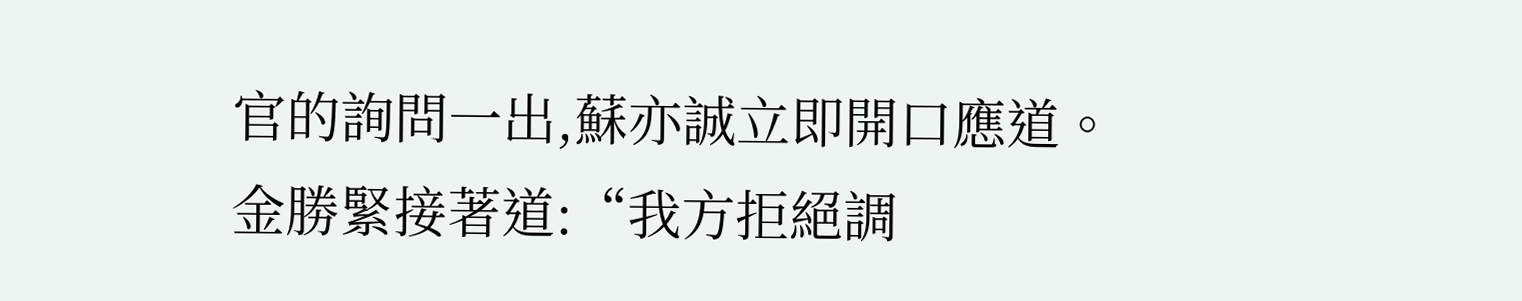官的詢問一出,蘇亦誠立即開口應道。
金勝緊接著道:“我方拒絕調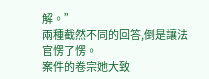解。”
兩種截然不同的回答,倒是讓法官愣了愣。
案件的卷宗她大致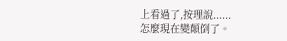上看過了,按理說......
怎麼現在變顛倒了。